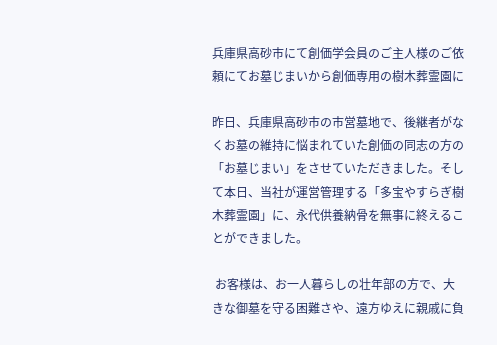兵庫県高砂市にて創価学会員のご主人様のご依頼にてお墓じまいから創価専用の樹木葬霊園に

昨日、兵庫県高砂市の市営墓地で、後継者がなくお墓の維持に悩まれていた創価の同志の方の「お墓じまい」をさせていただきました。そして本日、当社が運営管理する「多宝やすらぎ樹木葬霊園」に、永代供養納骨を無事に終えることができました。

 お客様は、お一人暮らしの壮年部の方で、大きな御墓を守る困難さや、遠方ゆえに親戚に負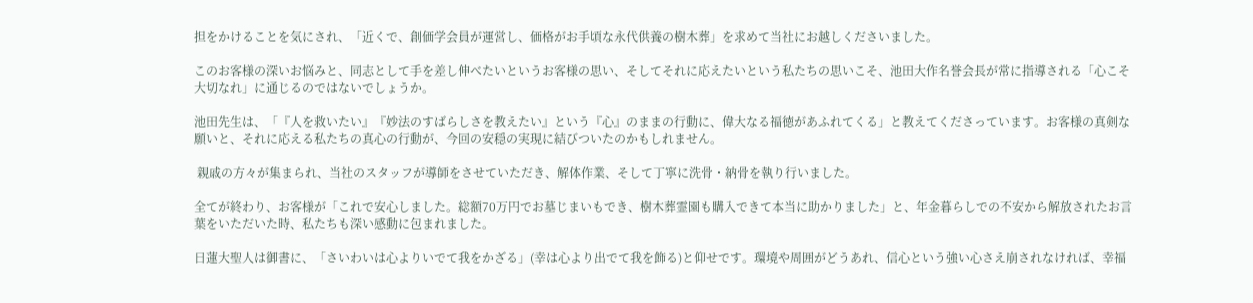担をかけることを気にされ、「近くで、創価学会員が運営し、価格がお手頃な永代供養の樹木葬」を求めて当社にお越しくださいました。

このお客様の深いお悩みと、同志として手を差し伸べたいというお客様の思い、そしてそれに応えたいという私たちの思いこそ、池田大作名誉会長が常に指導される「心こそ大切なれ」に通じるのではないでしょうか。

池田先生は、「『人を救いたい』『妙法のすばらしさを教えたい』という『心』のままの行動に、偉大なる福徳があふれてくる」と教えてくださっています。お客様の真剣な願いと、それに応える私たちの真心の行動が、今回の安穏の実現に結びついたのかもしれません。

 親戚の方々が集まられ、当社のスタッフが導師をさせていただき、解体作業、そして丁寧に洗骨・納骨を執り行いました。

全てが終わり、お客様が「これで安心しました。総額70万円でお墓じまいもでき、樹木葬霊園も購入できて本当に助かりました」と、年金暮らしでの不安から解放されたお言葉をいただいた時、私たちも深い感動に包まれました。

日蓮大聖人は御書に、「さいわいは心よりいでて我をかざる」(幸は心より出でて我を飾る)と仰せです。環境や周囲がどうあれ、信心という強い心さえ崩されなければ、幸福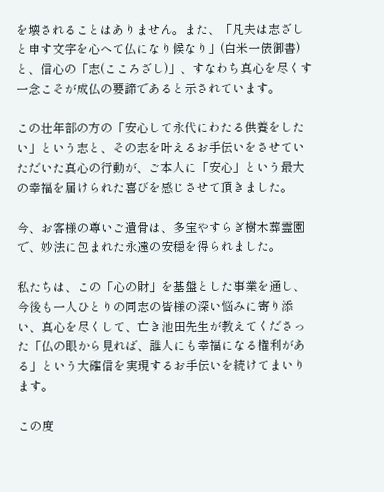を壊されることはありません。また、「凡夫は志ざしと申す文字を心へて仏になり候なり」(白米一俵御書)と、信心の「志(こころざし)」、すなわち真心を尽くす一念こそが成仏の要諦であると示されています。

この壮年部の方の「安心して永代にわたる供養をしたい」という志と、その志を叶えるお手伝いをさせていただいた真心の行動が、ご本人に「安心」という最大の幸福を届けられた喜びを感じさせて頂きました。

今、お客様の尊いご遺骨は、多宝やすらぎ樹木葬霊園で、妙法に包まれた永遠の安穏を得られました。

私たちは、この「心の財」を基盤とした事業を通し、今後も一人ひとりの同志の皆様の深い悩みに寄り添い、真心を尽くして、亡き池田先生が教えてくださった「仏の眼から見れば、誰人にも幸福になる権利がある」という大確信を実現するお手伝いを続けてまいります。

この度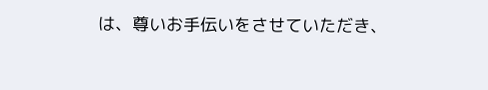は、尊いお手伝いをさせていただき、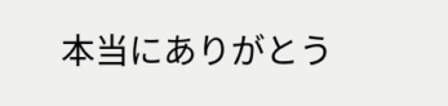本当にありがとう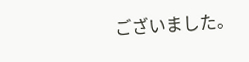ございました。